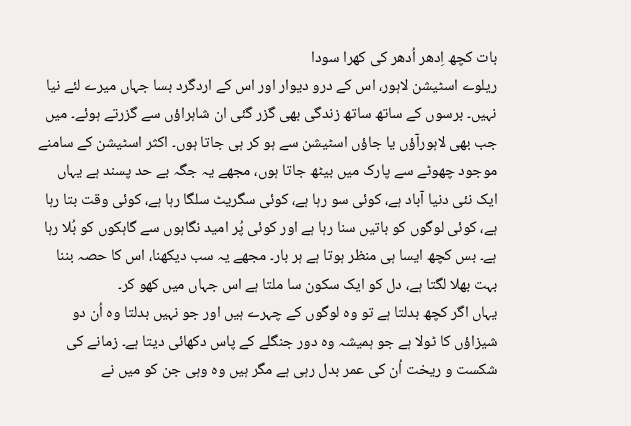بات کچھ اِدھر اُدھر کی کھرا سودا
ریلوے اسٹیشن لاہور، اس کے درو دیوار اور اس کے اردگرد بسا جہاں میرے لئے نیا نہیں۔ برسوں کے ساتھ ساتھ زندگی بھی گزر گئی ان شاہراؤں سے گزرتے ہوئے۔ میں جب بھی لاہورآؤں یا جاؤں اسٹیشن سے ہو کر ہی جاتا ہوں۔ اکثر اسٹیشن کے سامنے موجود چھوٹے سے پارک میں بیٹھ جاتا ہوں، مجھے یہ جگہ بے حد پسند ہے یہاں ایک نئی دنیا آباد ہے، کوئی سو رہا ہے، کوئی سگریٹ سلگا رہا ہے، کوئی وقت بتا رہا ہے، کوئی لوگوں کو باتیں سنا رہا ہے اور کوئی پُر امید نگاہوں سے گاہکوں کو بُلا رہا ہے۔ بس کچھ ایسا ہی منظر ہوتا ہے ہر بار۔ مجھے یہ سب دیکھنا، اس کا حصہ بننا بہت بھلا لگتا ہے، دل کو ایک سکون سا ملتا ہے اس جہاں میں کھو کر۔
یہاں اگر کچھ بدلتا ہے تو وہ لوگوں کے چہرے ہیں اور جو نہیں بدلتا وہ اُن دو شیزاؤں کا ٹولا ہے جو ہمیشہ وہ دور جنگلے کے پاس دکھائی دیتا ہے۔ زمانے کی شکست و ریخت اُن کی عمر بدل رہی ہے مگر ہیں وہ وہی جن کو میں نے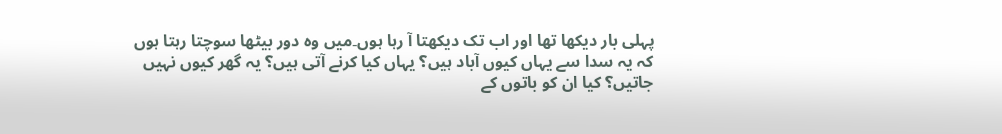پہلی بار دیکھا تھا اور اب تک دیکھتا آ رہا ہوں۔میں وہ دور بیٹھا سوچتا رہتا ہوں کہ یہ سدا سے یہاں کیوں آباد ہیں؟ یہاں کیا کرنے آتی ہیں؟ یہ گھر کیوں نہیں جاتیں؟ کیا ان کو باتوں کے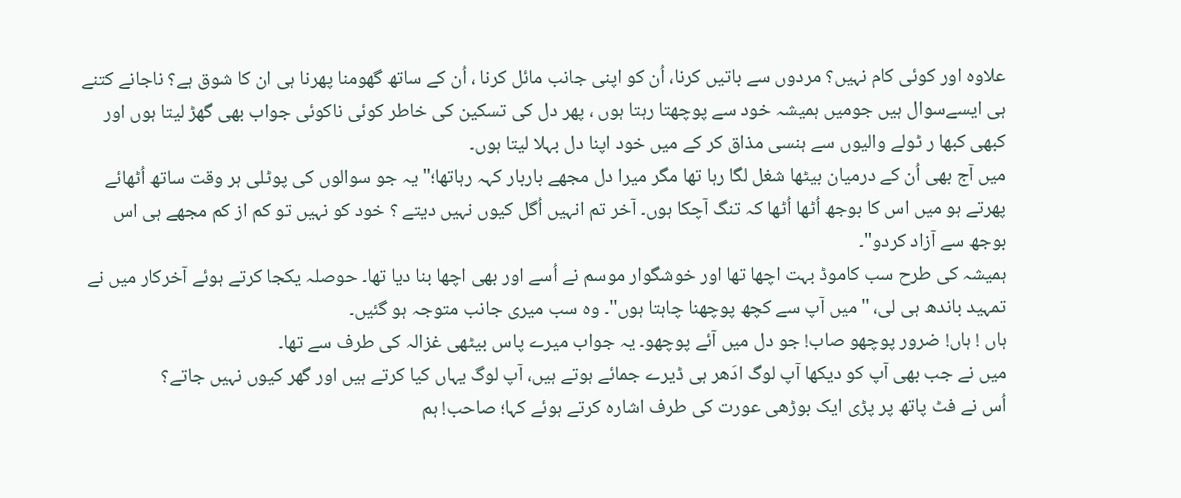علاوہ اور کوئی کام نہیں؟ مردوں سے باتیں کرنا، اُن کو اپنی جانب مائل کرنا ، اُن کے ساتھ گھومنا پھرنا ہی ان کا شوق ہے؟ ناجانے کتنے ہی ایسےسوال ہیں جومیں ہمیشہ خود سے پوچھتا رہتا ہوں ، پھر دل کی تسکین کی خاطر کوئی ناکوئی جواب بھی گھڑ لیتا ہوں اور کبھی کبھا ر ٹولے والیوں سے ہنسی مذاق کر کے میں خود اپنا دل بہلا لیتا ہوں۔
میں آج بھی اُن کے درمیان بیٹھا شغل لگا رہا تھا مگر میرا دل مجھے باربار کہہ رہاتھا؛"یہ جو سوالوں کی پوٹلی ہر وقت ساتھ اُٹھائے پھرتے ہو میں اس کا بوجھ اُٹھا اُٹھا کہ تنگ آچکا ہوں۔ آخر تم انہیں اُگل کیوں نہیں دیتے ؟ خود کو نہیں تو کم از کم مجھے ہی اس بوجھ سے آزاد کردو"۔
ہمیشہ کی طرح سب کاموڈ بہت اچھا تھا اور خوشگوار موسم نے اُسے اور بھی اچھا بنا دیا تھا۔ حوصلہ یکجا کرتے ہوئے آخرکار میں نے تمہید باندھ ہی لی، ''میں آپ سے کچھ پوچھنا چاہتا ہوں''۔ وہ سب میری جانب متوجہ ہو گئیں۔
ہاں ! ہاں! ضرور پوچھو صاب! جو دل میں آئے پوچھو۔ یہ جواب میرے پاس بیٹھی غزالہ کی طرف سے تھا۔
میں نے جب بھی آپ کو دیکھا آپ لوگ ادَھر ہی ڈیرے جمائے ہوتے ہیں، آپ لوگ یہاں کیا کرتے ہیں اور گھر کیوں نہیں جاتے؟
اُس نے فٹ پاتھ پر پڑی ایک بوڑھی عورت کی طرف اشارہ کرتے ہوئے کہا؛ صاحب! ہم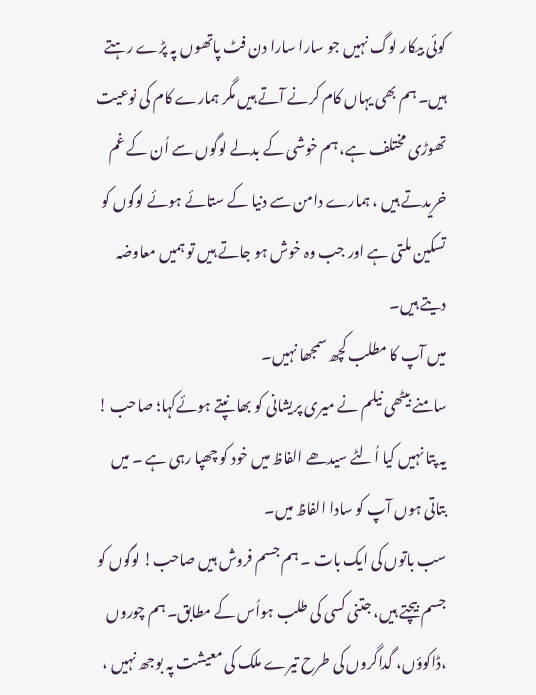کوئی بیکار لوگ نہیں جو سارا سارا دن فٹ پاتھوں پہ پڑے رہتے ہیں۔ ہم بھی یہاں کام کرنے آتے ہیں مگر ہمارے کام کی نوعیت تھوڑی مختلف ہے، ہم خوشی کے بدلے لوگوں سے اُن کے غم خریدتے ہیں ، ہمارے دامن سے دنیا کے ستائے ہوئے لوگوں کو تسکین ملتی ہے اور جب وہ خوش ہو جاتے ہیں تو ہمیں معاوضہ دیتے ہیں۔
میں آپ کا مطلب کچھ سمجھا نہیں۔
سامنے بیٹھی نیلم نے میری پریشانی کو بھا نپتے ہوئےکہا؛ صاحب ! یہ پتا نہیں کیا اُلٹے سیدھے الفاظ میں خود کو چھپا رہی ہے ۔ میں بتاتی ہوں آپ کو سادا الفاظ میں۔
سب باتوں کی ایک بات ۔ ہم جسم فروش ہیں صاحب! لوگوں کو جسم بیچتے ہیں، جتنی کسی کی طلب ہواُس کے مطابق۔ ہم چوروں ،ڈاکوؤں، گداگروں کی طرح تیرے ملک کی معیشت پہ بوجھ نہیں ،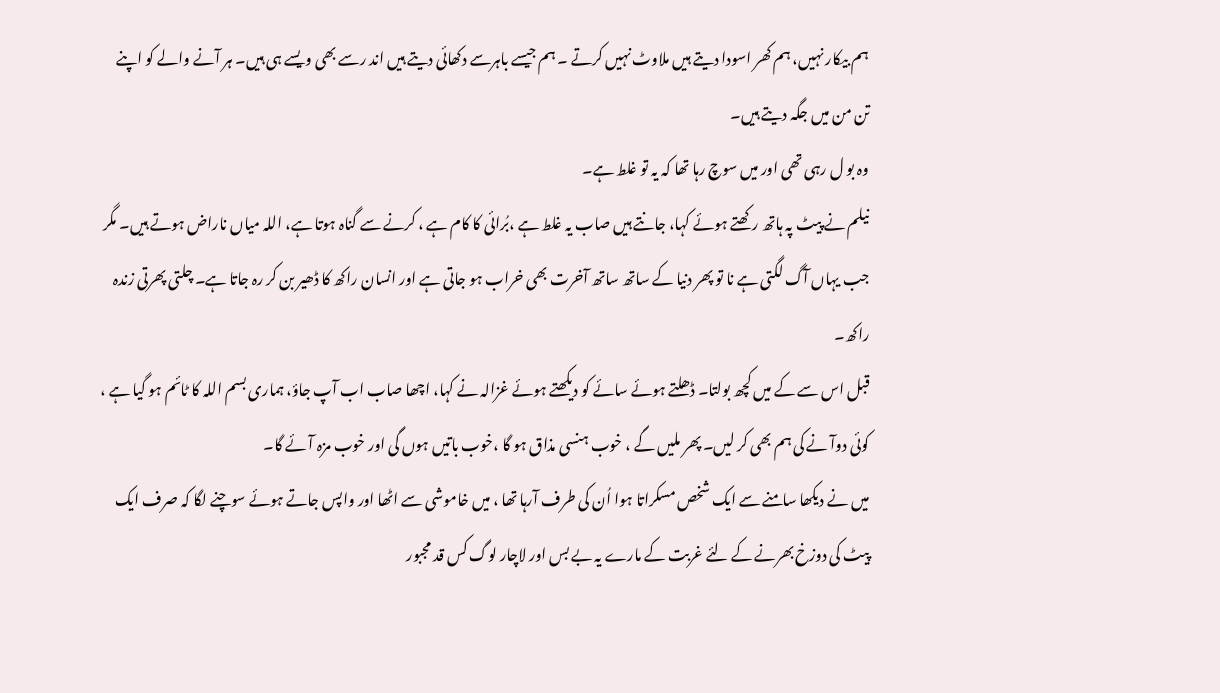ہم بیکار نہیں، ہم کھر اسودا دیتے ہیں ملاوٹ نہیں کرتے ۔ ہم جیسے باہرسے دکھائی دیتے ہیں اند رسے بھی ویسے ہی ہیں۔ ہر آنے والے کو اپنے تن من میں جگہ دیتے ہیں۔
وہ بو ل رہی تھی اور میں سوچ رہا تھا کہ یہ تو غلط ہے۔
نیلم نے پیٹ پہ ہاتھ رکھتے ہوئے کہا، جانتے ہیں صاب یہ غلط ہے ،بُرائی کا کام ہے ، کرنے سے گناہ ہوتا ہے، اللہ میاں ناراض ہوتے ہیں۔ مگر جب یہاں آگ لگتی ہے نا تو پھر دنیا کے ساتھ ساتھ آخرت بھی خراب ہو جاتی ہے اور انسان راکھ کا ڈھیر بن کر رہ جاتا ہے۔ چلتی پھرتی زندہ راکھ۔
قبل اس سے کے میں کچھ بولتا۔ ڈھلتے ہوئے سائے کو دیکھتے ہوئے غزالہ نے کہا، اچھا صاب اب آپ جاؤ، ہماری بسم اللہ کا ٹائم ہو گیا ہے ، کوئی دوآ نے کی ہم بھی کر لیں۔ پھر ملیں گے ، خوب ہنسی مذاق ہو گا ،خوب باتیں ہوں گی اور خوب مزہ آئے گا۔
میں نے دیکھا سامنے سے ایک شخص مسکراتا ہوا اُن کی طرف آرہا تھا ، میں خاموشی سے اٹھا اور واپس جاتے ہوئے سوچنے لگا کہ صرف ایک پیٹ کی دوزخ بھرنے کے لئے غربت کے مارے یہ بے بس اور لاچار لوگ کس قد مجبور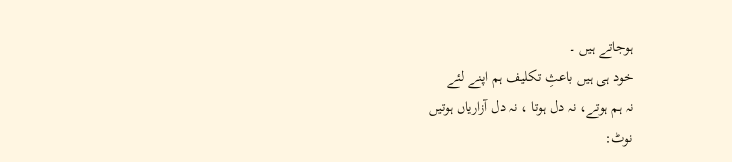ہوجاتے ہیں ۔
خود ہی ہیں باعثِ تکلیف ہم اپنے لئے
نہ ہم ہوتے، نہ دل ہوتا ، نہ دل آزاریاں ہوتیں
نوٹ: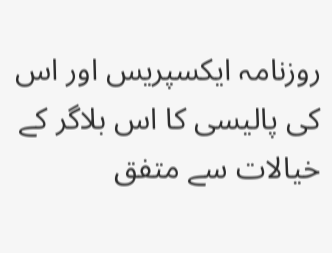روزنامہ ایکسپریس اور اس کی پالیسی کا اس بلاگر کے خیالات سے متفق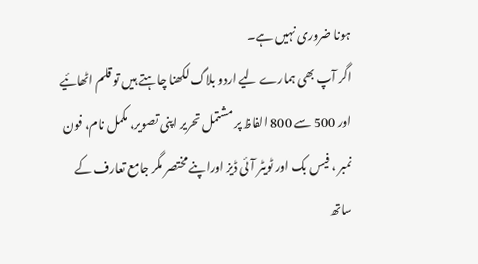ہونا ضروری نہیں ہے۔
اگر آپ بھی ہمارے لیے اردو بلاگ لکھنا چاہتے ہیں تو قلم اٹھائیے اور 500 سے 800 الفاظ پر مشتمل تحریر اپنی تصویر، مکمل نام، فون نمبر ، فیس بک اور ٹویٹر آئی ڈیز اوراپنے مختصر مگر جامع تعارف کے ساتھ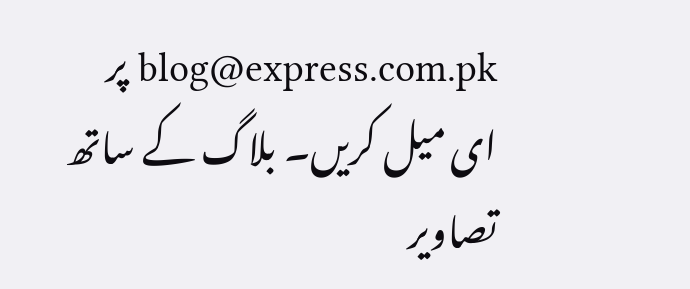blog@express.com.pk پر ای میل کریں۔ بلاگ کے ساتھ تصاویر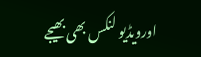اورویڈیو لنکس بھی بھیجے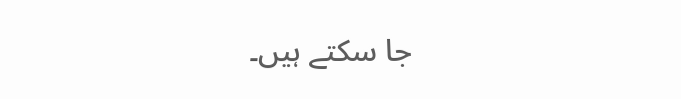جا سکتے ہیں۔